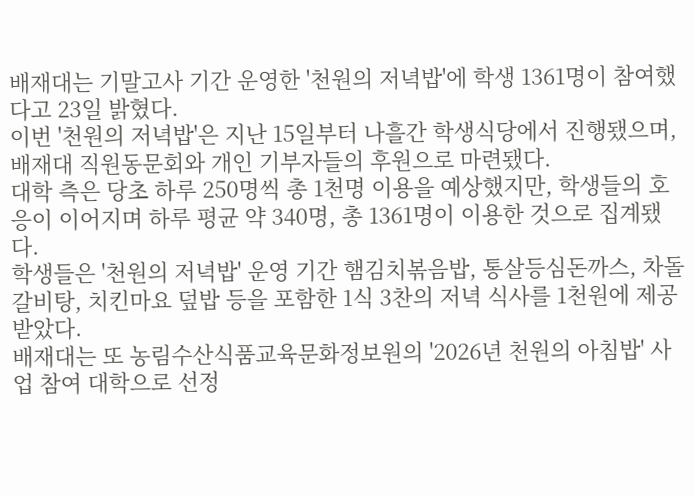배재대는 기말고사 기간 운영한 '천원의 저녁밥'에 학생 1361명이 참여했다고 23일 밝혔다.
이번 '천원의 저녁밥'은 지난 15일부터 나흘간 학생식당에서 진행됐으며, 배재대 직원동문회와 개인 기부자들의 후원으로 마련됐다.
대학 측은 당초 하루 250명씩 총 1천명 이용을 예상했지만, 학생들의 호응이 이어지며 하루 평균 약 340명, 총 1361명이 이용한 것으로 집계됐다.
학생들은 '천원의 저녁밥' 운영 기간 햄김치볶음밥, 통살등심돈까스, 차돌갈비탕, 치킨마요 덮밥 등을 포함한 1식 3찬의 저녁 식사를 1천원에 제공받았다.
배재대는 또 농림수산식품교육문화정보원의 '2026년 천원의 아침밥' 사업 참여 대학으로 선정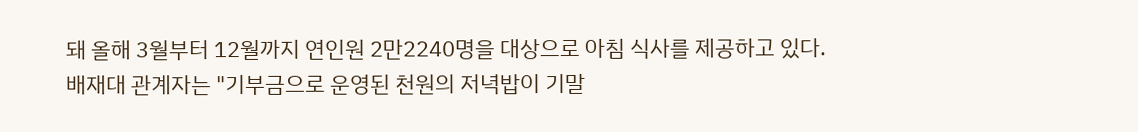돼 올해 3월부터 12월까지 연인원 2만2240명을 대상으로 아침 식사를 제공하고 있다.
배재대 관계자는 "기부금으로 운영된 천원의 저녁밥이 기말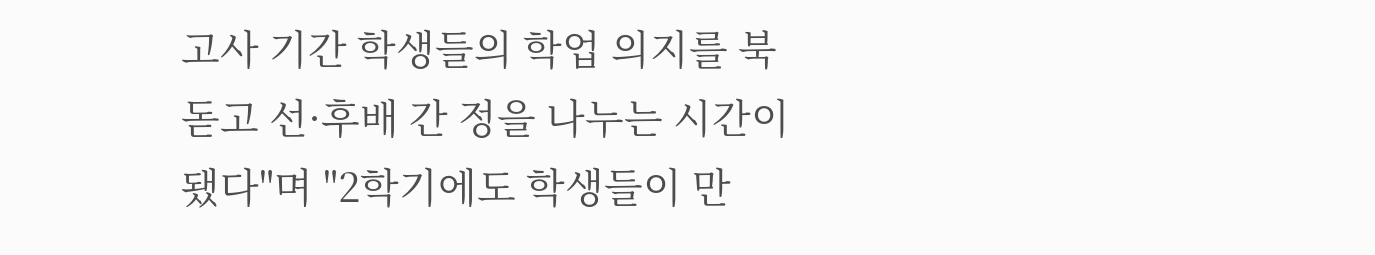고사 기간 학생들의 학업 의지를 북돋고 선·후배 간 정을 나누는 시간이 됐다"며 "2학기에도 학생들이 만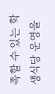족할 수 있는 학생식당 운영을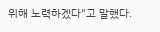위해 노력하겠다"고 말했다.